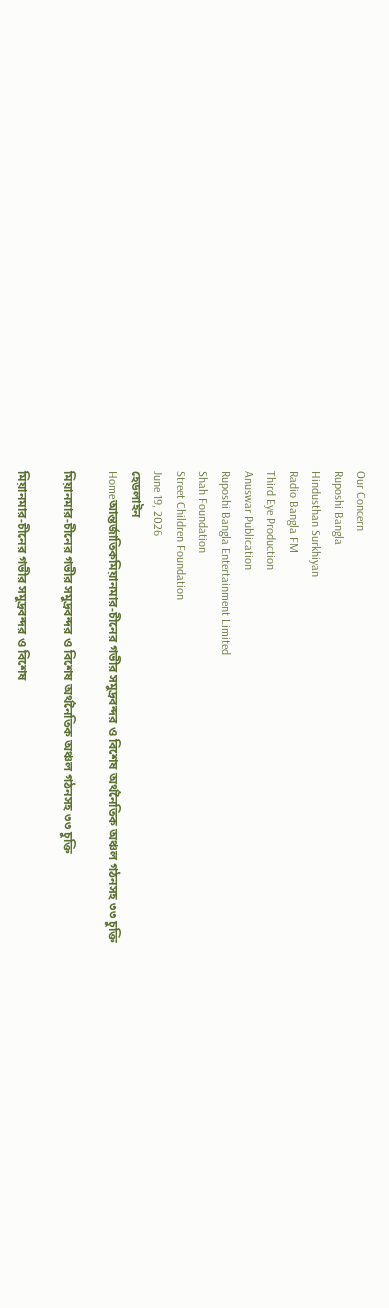Our Concern
Ruposhi Bangla
Hindusthan Surkhiyan
Radio Bangla FM
Third Eye Production
Anuswar Publication
Ruposhi Bangla Entertainment Limited
Shah Foundation
Street Children Foundation
June 19, 2026
হেডলাইন
Homeআন্তর্জাতিকমিয়ানমার-চীনের গভীর সমুদ্রবন্দর ও বিশেষ অর্থনৈতিক অঞ্চল গঠনসহ ৩৩ চুক্তি

মিয়ানমার-চীনের গভীর সমুদ্রবন্দর ও বিশেষ অর্থনৈতিক অঞ্চল গঠনসহ ৩৩ চুক্তি

মিয়ানমার-চীনের গভীর সমুদ্রবন্দর ও বিশেষ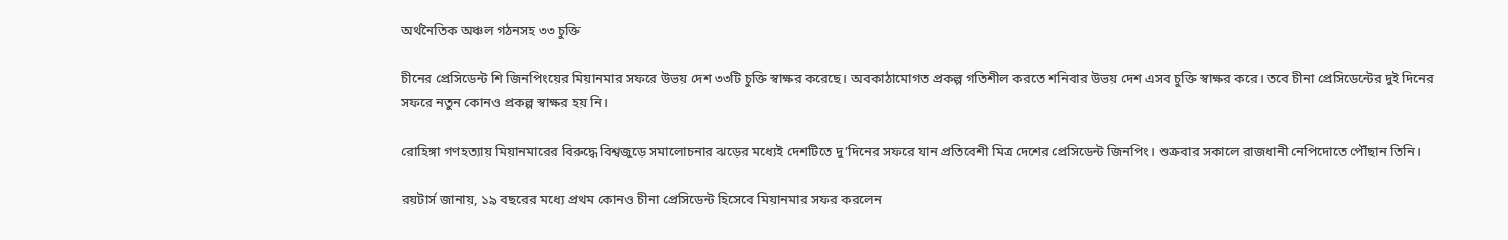অর্থনৈতিক অঞ্চল গঠনসহ ৩৩ চুক্তি

চীনের প্রেসিডেন্ট শি জিনপিংয়ের মিয়ানমার সফরে উভয় দেশ ৩৩টি চুক্তি স্বাক্ষর করেছে। অবকাঠামোগত প্রকল্প গতিশীল করতে শনিবার উভয় দেশ এসব চুক্তি স্বাক্ষর করে। তবে চীনা প্রেসিডেন্টের দুই দিনের সফরে নতুন কোনও প্রকল্প স্বাক্ষর হয় নি।

রোহিঙ্গা গণহত্যায় মিয়ানমারের বিরুদ্ধে বিশ্বজুড়ে সমালোচনার ঝড়ের মধ্যেই দেশটিতে দু’দিনের সফরে যান প্রতিবেশী মিত্র দেশের প্রেসিডেন্ট জিনপিং। শুক্রবার সকালে রাজধানী নেপিদোতে পৌঁছান তিনি।

রয়টার্স জানায়, ১৯ বছরের মধ্যে প্রথম কোনও চীনা প্রেসিডেন্ট হিসেবে মিয়ানমার সফর করলেন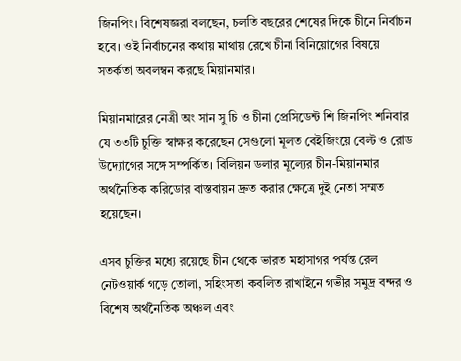জিনপিং। বিশেষজ্ঞরা বলছেন, চলতি বছরের শেষের দিকে চীনে নির্বাচন হবে। ওই নির্বাচনের কথায় মাথায় রেখে চীনা বিনিয়োগের বিষয়ে সতর্কতা অবলম্বন করছে মিয়ানমার।

মিয়ানমারের নেত্রী অং সান সু চি ও চীনা প্রেসিডেন্ট শি জিনপিং শনিবার যে ৩৩টি চুক্তি স্বাক্ষর করেছেন সেগুলো মূলত বেইজিংয়ে বেল্ট ও রোড উদ্যোগের সঙ্গে সম্পর্কিত। বিলিয়ন ডলার মূল্যের চীন-মিয়ানমার অর্থনৈতিক করিডোর বাস্তবায়ন দ্রুত করার ক্ষেত্রে দুই নেতা সম্মত হয়েছেন।

এসব চুক্তির মধ্যে রয়েছে চীন থেকে ভারত মহাসাগর পর্যন্ত রেল নেটওয়ার্ক গড়ে তোলা, সহিংসতা কবলিত রাখাইনে গভীর সমুদ্র বন্দর ও বিশেষ অর্থনৈতিক অঞ্চল এবং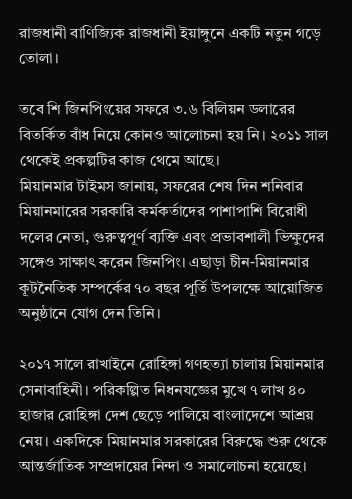রাজধানী বাণিজ্যিক রাজধানী ইয়াঙ্গুনে একটি নতুন গড়ে তোলা।

তবে শি জিনপিংয়ের সফরে ৩.৬ বিলিয়ন ডলারের বিতর্কিত বাঁধ নিয়ে কোনও আলোচনা হয় নি। ২০১১ সাল থেকেই প্রকল্পটির কাজ থেমে আছে।
মিয়ানমার টাইমস জানায়, সফরের শেষ দিন শনিবার মিয়ানমারের সরকারি কর্মকর্তাদের পাশাপাশি বিরোধী দলের নেতা, গুরুত্বপূর্ণ ব্যক্তি এবং প্রভাবশালী ভিক্ষুদের সঙ্গেও সাক্ষাৎ করেন জিনপিং। এছাড়া চীন-মিয়ানমার কূটনৈতিক সম্পর্কের ৭০ বছর পূর্তি উপলক্ষে আয়োজিত অনুষ্ঠানে যোগ দেন তিনি।

২০১৭ সালে রাখাইনে রোহিঙ্গা গণহত্যা চালায় মিয়ানমার সেনাবাহিনী। পরিকল্পিত নিধনযজ্ঞের মুখে ৭ লাখ ৪০ হাজার রোহিঙ্গা দেশ ছেড়ে পালিয়ে বাংলাদেশে আশ্রয় নেয়। একদিকে মিয়ানমার সরকারের বিরুদ্ধে শুরু থেকে আন্তর্জাতিক সম্প্রদায়ের নিন্দা ও সমালোচনা হয়েছে।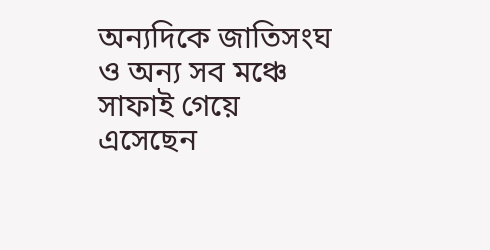অন্যদিকে জাতিসংঘ ও অন্য সব মঞ্চে সাফাই গেয়ে এসেছেন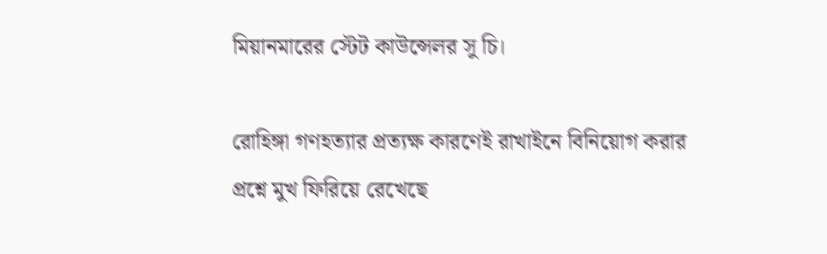মিয়ানমারের স্টেট কাউন্সেলর সু চি।

রোহিঙ্গা গণহত্যার প্রত্যক্ষ কারণেই রাখাইনে বিনিয়োগ করার প্রশ্নে মুখ ফিরিয়ে রেখেছে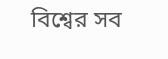বিশ্বের সব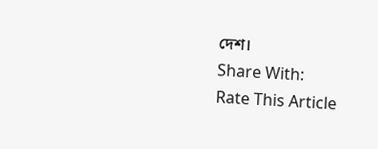দেশ।
Share With:
Rate This Article